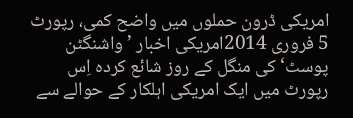امريکی ڈرون حملوں ميں واضح کمی، رپورٹ
5 فروری 2014امريکی اخبار ’واشنگٹن پوسٹ‘ کی منگل کے روز شائع کردہ اِس رپورٹ ميں ايک امريکی اہلکار کے حوالے سے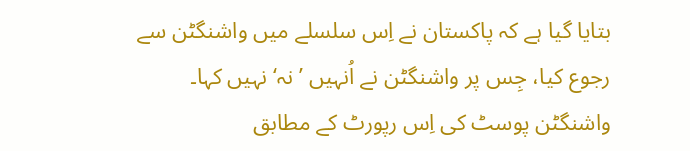بتايا گيا ہے کہ پاکستان نے اِس سلسلے ميں واشنگٹن سے رجوع کيا، جِس پر واشنگٹن نے اُنہيں ’نہ‘ نہيں کہا۔ واشنگٹن پوسٹ کی اِس رپورٹ کے مطابق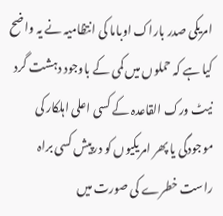امريکی صدر باراک اوباما کی انتظاميہ نے يہ واضح کيا ہے کہ حملوں ميں کمی کے باوجود دہشت گرد نيٹ ورک القاعدہ کے کسی اعلی اہلکار کی موجودگی يا پھر امريکيوں کو درپيش کسی براہ راست خطرے کی صورت ميں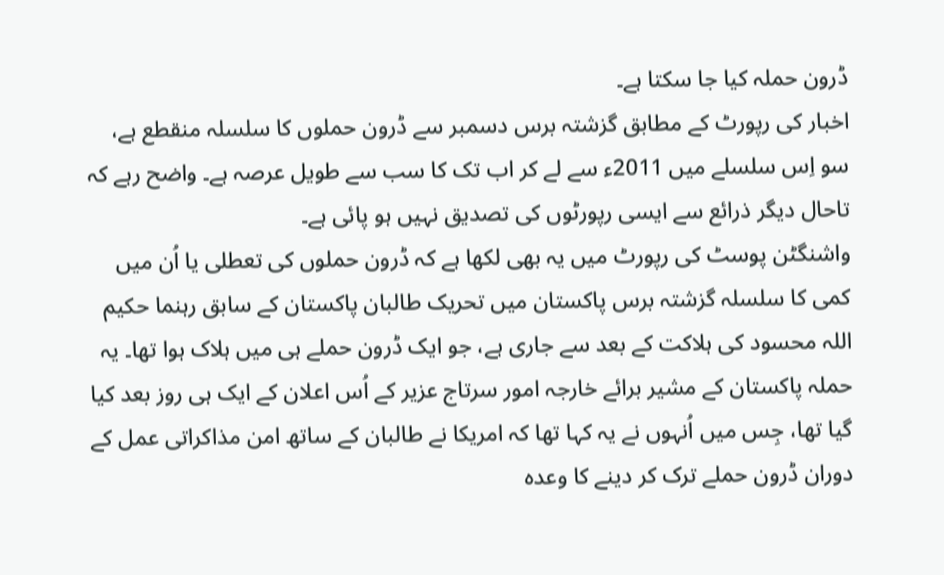ڈرون حملہ کيا جا سکتا ہے۔
اخبار کی رپورٹ کے مطابق گزشتہ برس دسمبر سے ڈرون حملوں کا سلسلہ منقطع ہے، سو اِس سلسلے ميں 2011ء سے لے کر اب تک کا سب سے طويل عرصہ ہے۔ واضح رہے کہ تاحال ديگر ذرائع سے ايسی رپورٹوں کی تصديق نہيں ہو پائی ہے۔
واشنگٹن پوسٹ کی رپورٹ ميں يہ بھی لکھا ہے کہ ڈرون حملوں کی تعطلی يا اُن ميں کمی کا سلسلہ گزشتہ برس پاکستان ميں تحريک طالبان پاکستان کے سابق رہنما حکيم اللہ محسود کی ہلاکت کے بعد سے جاری ہے، جو ايک ڈرون حملے ہی ميں ہلاک ہوا تھا۔ يہ حملہ پاکستان کے مشير برائے خارجہ امور سرتاج عزير کے اُس اعلان کے ايک ہی روز بعد کيا گيا تھا، جِس ميں اُنہوں نے يہ کہا تھا کہ امريکا نے طالبان کے ساتھ امن مذاکراتی عمل کے دوران ڈرون حملے ترک کر دينے کا وعدہ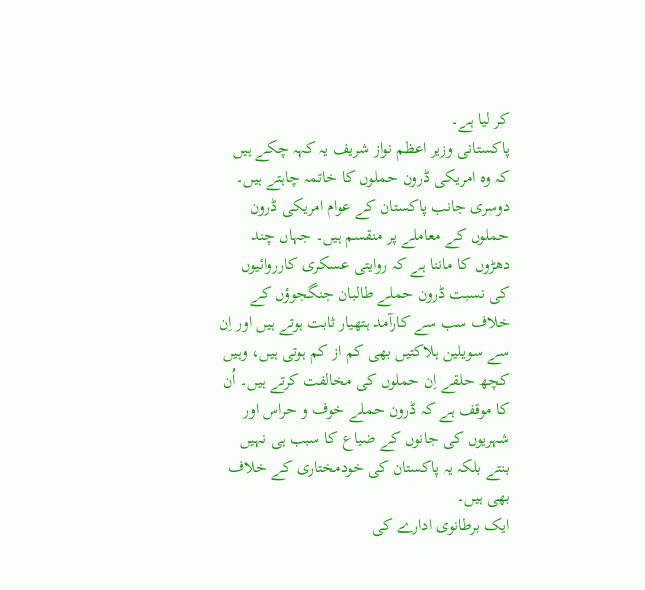کر ليا ہے۔
پاکستانی وزير اعظم نواز شريف يہ کہہ چکے ہيں کہ وہ امريکی ڈرون حملوں کا خاتمہ چاہتے ہيں۔ دوسری جانب پاکستان کے عوام امريکی ڈرون حملوں کے معاملے پر منقسم ہيں۔ جہاں چند دھڑوں کا ماننا ہے کہ روايتی عسکری کارروائيوں کی نسبت ڈرون حملے طالبان جنگجوؤں کے خلاف سب سے کارآمد ہتھيار ثابت ہوتے ہيں اور اِن سے سويلين ہلاکتيں بھی کم از کم ہوتی ہيں، وہيں کچھ حلقے اِن حملوں کی مخالفت کرتے ہيں۔ اُن کا موقف ہے کہ ڈرون حملے خوف و حراس اور شہريوں کی جانوں کے ضياع کا سبب ہی نہيں بنتے بلکہ يہ پاکستان کی خودمختاری کے خلاف بھی ہيں۔
ايک برطانوی ادارے کی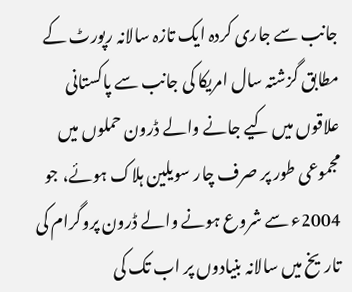جانب سے جاری کردہ ايک تازہ سالانہ رپورٹ کے مطابق گزشتہ سال امريکا کی جانب سے پاکستانی علاقوں ميں کيے جانے والے ڈرون حملوں ميں مجموعی طور پر صرف چار سويلين ہلاک ہوئے، جو 2004ء سے شروع ہونے والے ڈرون پروگرام کی تاريخ ميں سالانہ بنيادوں پر اب تک کی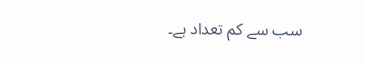سب سے کم تعداد ہے۔